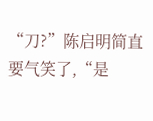“刀?”陈启明简直要气笑了,“是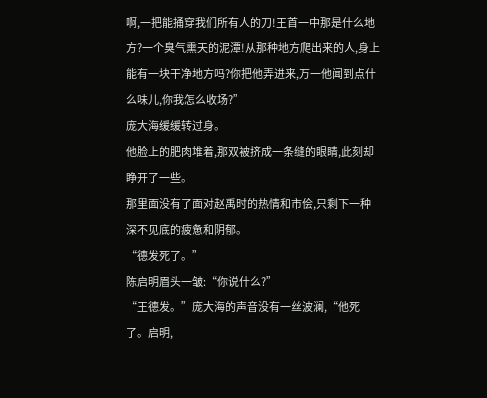啊,一把能捅穿我们所有人的刀!王首一中那是什么地方?一个臭气熏天的泥潭!从那种地方爬出来的人,身上能有一块干净地方吗?你把他弄进来,万一他闻到点什么味儿,你我怎么收场?”
庞大海缓缓转过身。
他脸上的肥肉堆着,那双被挤成一条缝的眼睛,此刻却睁开了一些。
那里面没有了面对赵禹时的热情和市侩,只剩下一种深不见底的疲惫和阴郁。
“德发死了。”
陈启明眉头一皱:“你说什么?”
“王德发。”庞大海的声音没有一丝波澜,“他死了。启明,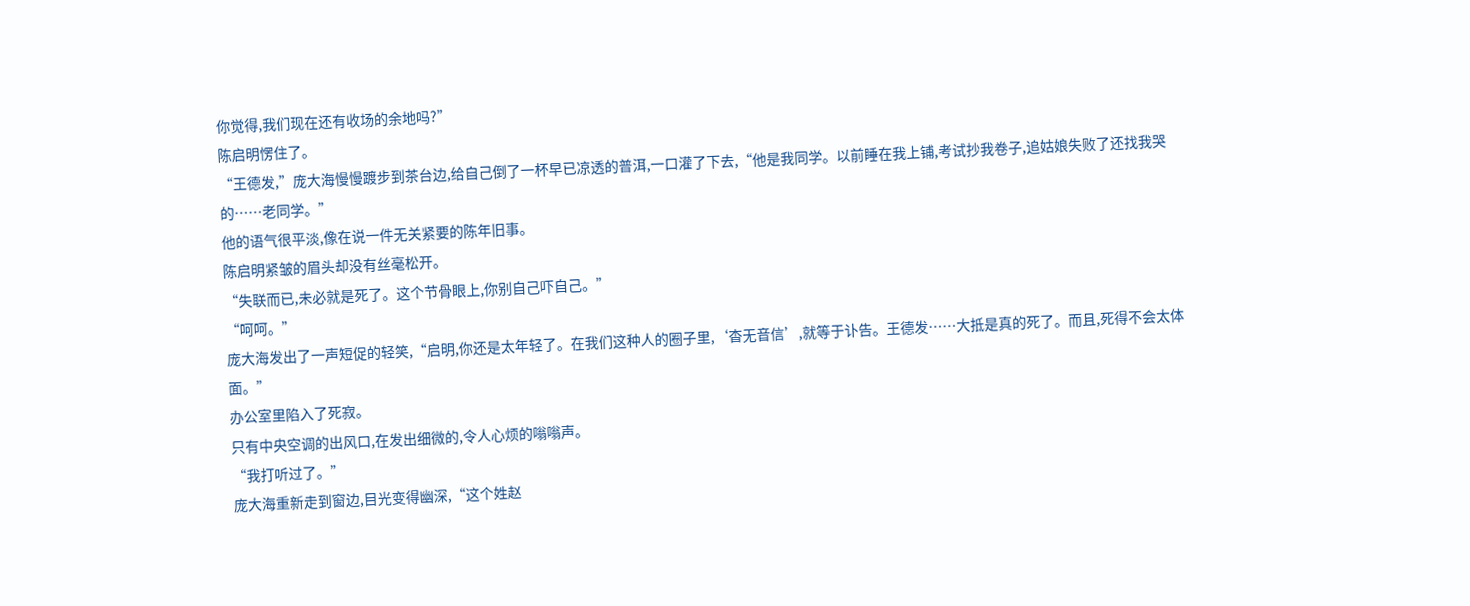你觉得,我们现在还有收场的余地吗?”
陈启明愣住了。
“王德发,”庞大海慢慢踱步到茶台边,给自己倒了一杯早已凉透的普洱,一口灌了下去,“他是我同学。以前睡在我上铺,考试抄我卷子,追姑娘失败了还找我哭的……老同学。”
他的语气很平淡,像在说一件无关紧要的陈年旧事。
陈启明紧皱的眉头却没有丝毫松开。
“失联而已,未必就是死了。这个节骨眼上,你别自己吓自己。”
“呵呵。”
庞大海发出了一声短促的轻笑,“启明,你还是太年轻了。在我们这种人的圈子里,‘杳无音信’,就等于讣告。王德发……大抵是真的死了。而且,死得不会太体面。”
办公室里陷入了死寂。
只有中央空调的出风口,在发出细微的,令人心烦的嗡嗡声。
“我打听过了。”
庞大海重新走到窗边,目光变得幽深,“这个姓赵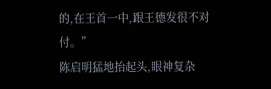的,在王首一中,跟王德发很不对付。”
陈启明猛地抬起头,眼神复杂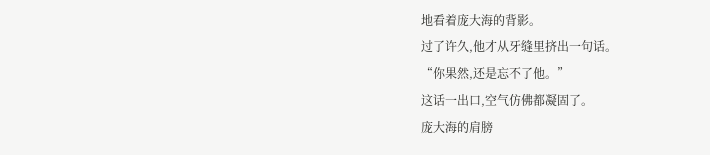地看着庞大海的背影。
过了许久,他才从牙缝里挤出一句话。
“你果然,还是忘不了他。”
这话一出口,空气仿佛都凝固了。
庞大海的肩膀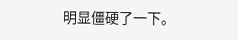明显僵硬了一下。